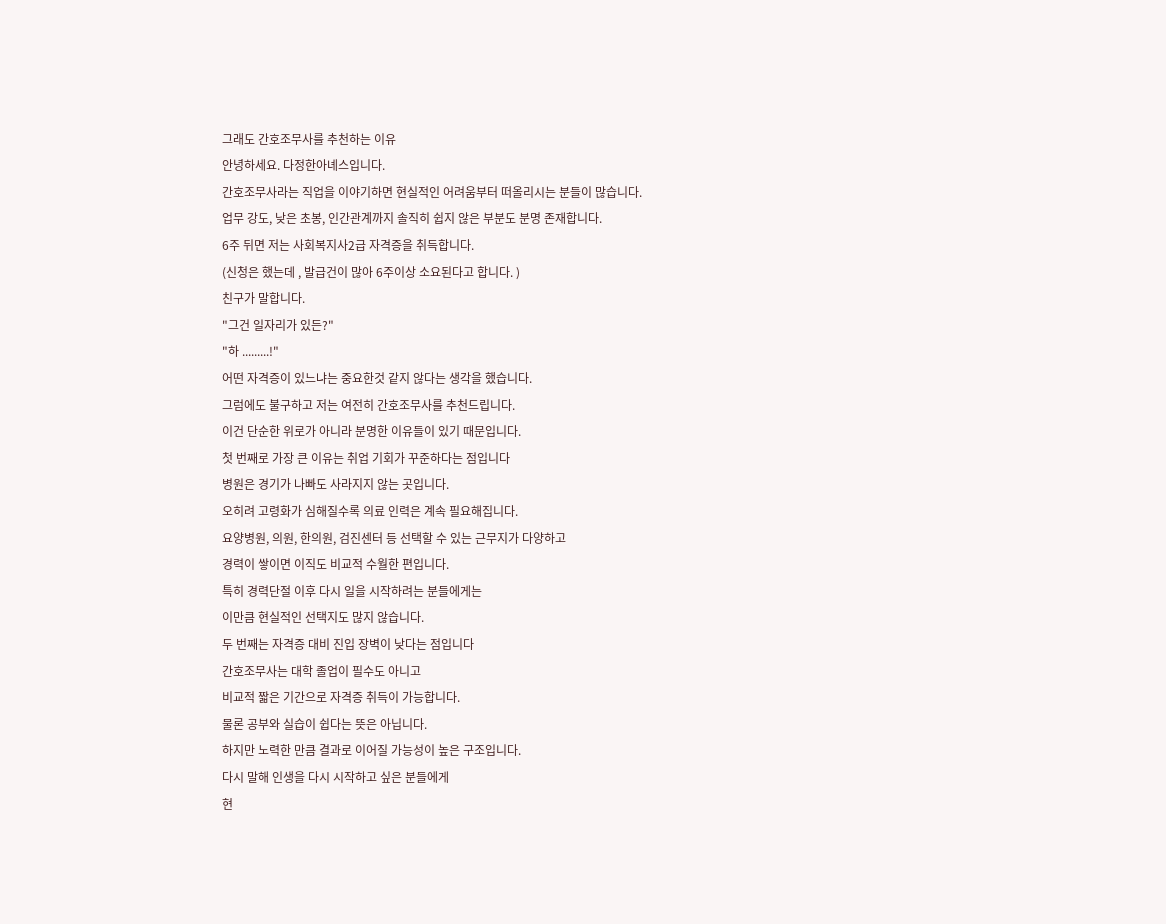그래도 간호조무사를 추천하는 이유
안녕하세요. 다정한아녜스입니다.
간호조무사라는 직업을 이야기하면 현실적인 어려움부터 떠올리시는 분들이 많습니다.
업무 강도, 낮은 초봉, 인간관계까지 솔직히 쉽지 않은 부분도 분명 존재합니다.
6주 뒤면 저는 사회복지사2급 자격증을 취득합니다.
(신청은 했는데 , 발급건이 많아 6주이상 소요된다고 합니다. )
친구가 말합니다.
"그건 일자리가 있든?"
"하 .........!"
어떤 자격증이 있느냐는 중요한것 같지 않다는 생각을 했습니다.
그럼에도 불구하고 저는 여전히 간호조무사를 추천드립니다.
이건 단순한 위로가 아니라 분명한 이유들이 있기 때문입니다.
첫 번째로 가장 큰 이유는 취업 기회가 꾸준하다는 점입니다
병원은 경기가 나빠도 사라지지 않는 곳입니다.
오히려 고령화가 심해질수록 의료 인력은 계속 필요해집니다.
요양병원, 의원, 한의원, 검진센터 등 선택할 수 있는 근무지가 다양하고
경력이 쌓이면 이직도 비교적 수월한 편입니다.
특히 경력단절 이후 다시 일을 시작하려는 분들에게는
이만큼 현실적인 선택지도 많지 않습니다.
두 번째는 자격증 대비 진입 장벽이 낮다는 점입니다
간호조무사는 대학 졸업이 필수도 아니고
비교적 짧은 기간으로 자격증 취득이 가능합니다.
물론 공부와 실습이 쉽다는 뜻은 아닙니다.
하지만 노력한 만큼 결과로 이어질 가능성이 높은 구조입니다.
다시 말해 인생을 다시 시작하고 싶은 분들에게
현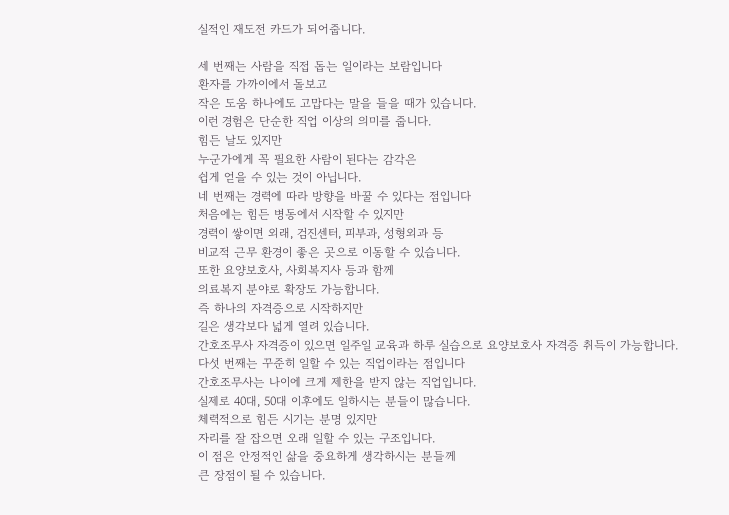실적인 재도전 카드가 되어줍니다.

세 번째는 사람을 직접 돕는 일이라는 보람입니다
환자를 가까이에서 돌보고
작은 도움 하나에도 고맙다는 말을 들을 때가 있습니다.
이런 경험은 단순한 직업 이상의 의미를 줍니다.
힘든 날도 있지만
누군가에게 꼭 필요한 사람이 된다는 감각은
쉽게 얻을 수 있는 것이 아닙니다.
네 번째는 경력에 따라 방향을 바꿀 수 있다는 점입니다
처음에는 힘든 병동에서 시작할 수 있지만
경력이 쌓이면 외래, 검진센터, 피부과, 성형외과 등
비교적 근무 환경이 좋은 곳으로 이동할 수 있습니다.
또한 요양보호사, 사회복지사 등과 함께
의료복지 분야로 확장도 가능합니다.
즉 하나의 자격증으로 시작하지만
길은 생각보다 넓게 열려 있습니다.
간호조무사 자격증이 있으면 일주일 교육과 하루 실습으로 요양보호사 자격증 취득이 가능합니다.
다섯 번째는 꾸준히 일할 수 있는 직업이라는 점입니다
간호조무사는 나이에 크게 제한을 받지 않는 직업입니다.
실제로 40대, 50대 이후에도 일하시는 분들이 많습니다.
체력적으로 힘든 시기는 분명 있지만
자리를 잘 잡으면 오래 일할 수 있는 구조입니다.
이 점은 안정적인 삶을 중요하게 생각하시는 분들께
큰 장점이 될 수 있습니다.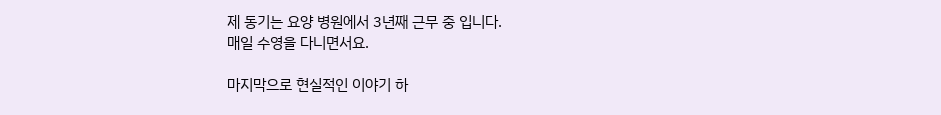제 동기는 요양 병원에서 3년째 근무 중 입니다.
매일 수영을 다니면서요.

마지막으로 현실적인 이야기 하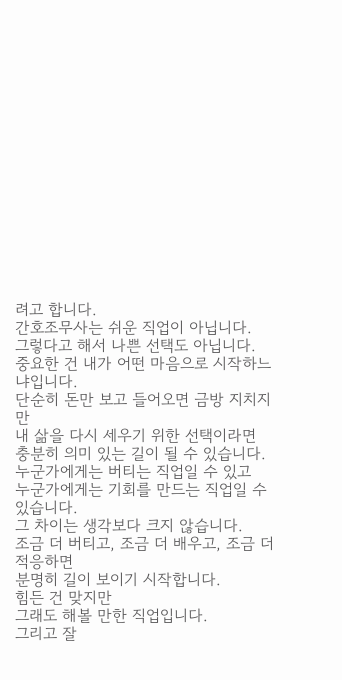려고 합니다.
간호조무사는 쉬운 직업이 아닙니다.
그렇다고 해서 나쁜 선택도 아닙니다.
중요한 건 내가 어떤 마음으로 시작하느냐입니다.
단순히 돈만 보고 들어오면 금방 지치지만
내 삶을 다시 세우기 위한 선택이라면
충분히 의미 있는 길이 될 수 있습니다.
누군가에게는 버티는 직업일 수 있고
누군가에게는 기회를 만드는 직업일 수 있습니다.
그 차이는 생각보다 크지 않습니다.
조금 더 버티고, 조금 더 배우고, 조금 더 적응하면
분명히 길이 보이기 시작합니다.
힘든 건 맞지만
그래도 해볼 만한 직업입니다.
그리고 잘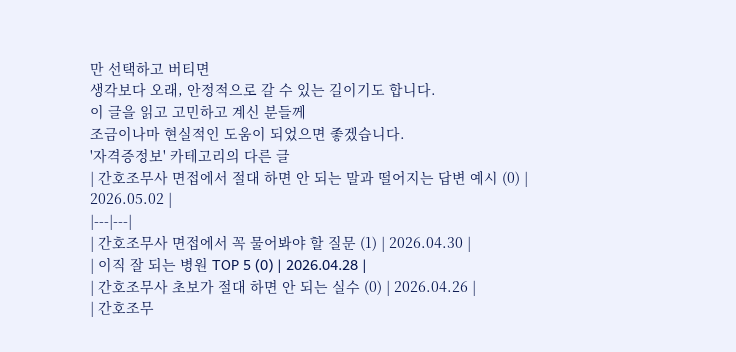만 선택하고 버티면
생각보다 오래, 안정적으로 갈 수 있는 길이기도 합니다.
이 글을 읽고 고민하고 계신 분들께
조금이나마 현실적인 도움이 되었으면 좋겠습니다.
'자격증정보' 카테고리의 다른 글
| 간호조무사 면접에서 절대 하면 안 되는 말과 떨어지는 답변 예시 (0) | 2026.05.02 |
|---|---|
| 간호조무사 면접에서 꼭 물어봐야 할 질문 (1) | 2026.04.30 |
| 이직 잘 되는 병원 TOP 5 (0) | 2026.04.28 |
| 간호조무사 초보가 절대 하면 안 되는 실수 (0) | 2026.04.26 |
| 간호조무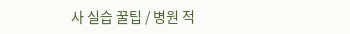사 실습 꿀팁 / 병원 적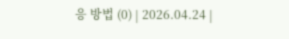응 방법 (0) | 2026.04.24 |